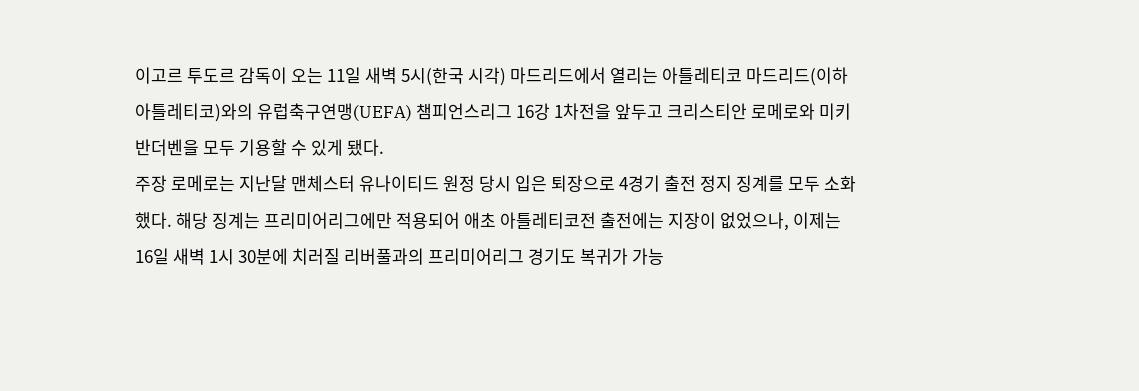이고르 투도르 감독이 오는 11일 새벽 5시(한국 시각) 마드리드에서 열리는 아틀레티코 마드리드(이하 아틀레티코)와의 유럽축구연맹(UEFA) 챔피언스리그 16강 1차전을 앞두고 크리스티안 로메로와 미키 반더벤을 모두 기용할 수 있게 됐다.
주장 로메로는 지난달 맨체스터 유나이티드 원정 당시 입은 퇴장으로 4경기 출전 정지 징계를 모두 소화했다. 해당 징계는 프리미어리그에만 적용되어 애초 아틀레티코전 출전에는 지장이 없었으나, 이제는 16일 새벽 1시 30분에 치러질 리버풀과의 프리미어리그 경기도 복귀가 가능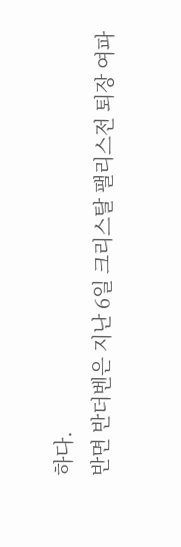하다.
반면 반더벤은 지난 6일 크리스탈 팰리스전 퇴장 여파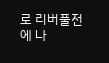로 리버풀전에 나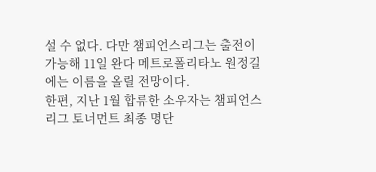설 수 없다. 다만 챔피언스리그는 출전이 가능해 11일 완다 메트로폴리타노 원정길에는 이름을 올릴 전망이다.
한편, 지난 1월 합류한 소우자는 챔피언스리그 토너먼트 최종 명단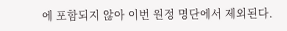에 포함되지 않아 이번 원정 명단에서 제외된다.